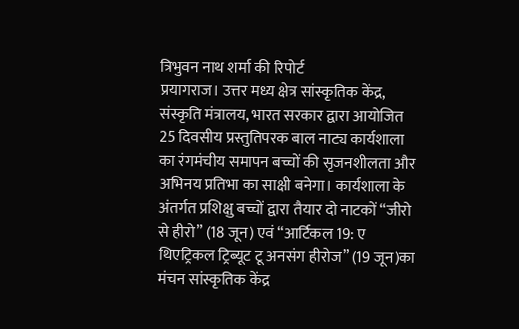त्रिभुवन नाथ शर्मा की रिपोर्ट
प्रयागराज। उत्तर मध्य क्षेत्र सांस्कृतिक केंद्र, संस्कृति मंत्रालय, भारत सरकार द्वारा आयोजित 25 दिवसीय प्रस्तुतिपरक बाल नाट्य कार्यशाला का रंगमंचीय समापन बच्चों की सृजनशीलता और अभिनय प्रतिभा का साक्षी बनेगा। कार्यशाला के अंतर्गत प्रशिक्षु बच्चों द्वारा तैयार दो नाटकों “जीरो से हीरो” (18 जून) एवं “आर्टिकल 19: ए थिएट्रिकल ट्रिब्यूट टू अनसंग हीरोज” (19 जून)का मंचन सांस्कृतिक केंद्र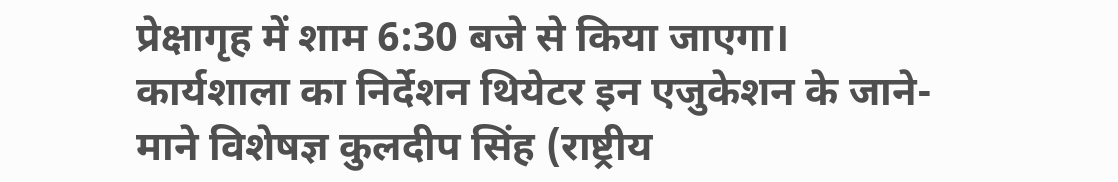प्रेक्षागृह में शाम 6:30 बजे से किया जाएगा।
कार्यशाला का निर्देशन थियेटर इन एजुकेशन के जाने-माने विशेषज्ञ कुलदीप सिंह (राष्ट्रीय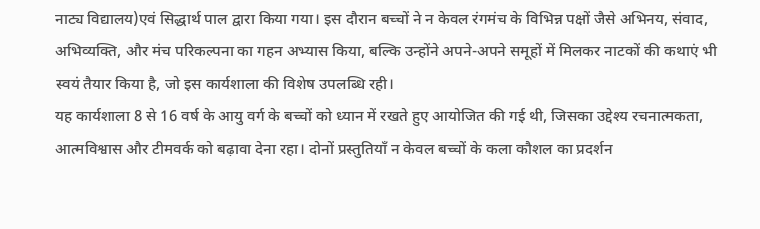नाट्य विद्यालय)एवं सिद्धार्थ पाल द्वारा किया गया। इस दौरान बच्चों ने न केवल रंगमंच के विभिन्न पक्षों जैसे अभिनय, संवाद, अभिव्यक्ति, और मंच परिकल्पना का गहन अभ्यास किया, बल्कि उन्होंने अपने-अपने समूहों में मिलकर नाटकों की कथाएं भी स्वयं तैयार किया है, जो इस कार्यशाला की विशेष उपलब्धि रही।
यह कार्यशाला 8 से 16 वर्ष के आयु वर्ग के बच्चों को ध्यान में रखते हुए आयोजित की गई थी, जिसका उद्देश्य रचनात्मकता, आत्मविश्वास और टीमवर्क को बढ़ावा देना रहा। दोनों प्रस्तुतियाँ न केवल बच्चों के कला कौशल का प्रदर्शन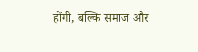होंगी, बल्कि समाज और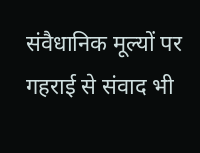संवैधानिक मूल्यों पर गहराई से संवाद भी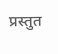प्रस्तुत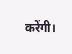करेंगी।